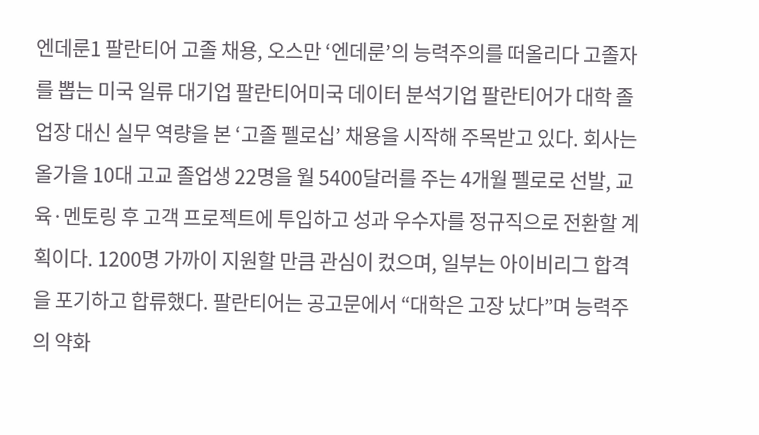엔데룬1 팔란티어 고졸 채용, 오스만 ‘엔데룬’의 능력주의를 떠올리다 고졸자를 뽑는 미국 일류 대기업 팔란티어미국 데이터 분석기업 팔란티어가 대학 졸업장 대신 실무 역량을 본 ‘고졸 펠로십’ 채용을 시작해 주목받고 있다. 회사는 올가을 10대 고교 졸업생 22명을 월 5400달러를 주는 4개월 펠로로 선발, 교육·멘토링 후 고객 프로젝트에 투입하고 성과 우수자를 정규직으로 전환할 계획이다. 1200명 가까이 지원할 만큼 관심이 컸으며, 일부는 아이비리그 합격을 포기하고 합류했다. 팔란티어는 공고문에서 “대학은 고장 났다”며 능력주의 약화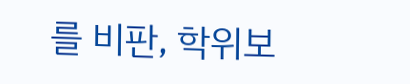를 비판, 학위보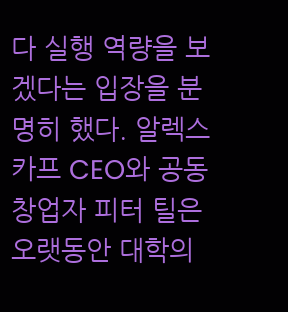다 실행 역량을 보겠다는 입장을 분명히 했다. 알렉스 카프 CEO와 공동창업자 피터 틸은 오랫동안 대학의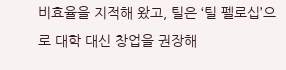비효율을 지적해 왔고, 틸은 ‘틸 펠로십’으로 대학 대신 창업을 권장해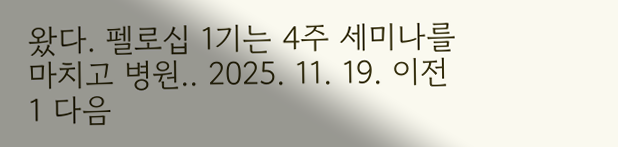왔다. 펠로십 1기는 4주 세미나를 마치고 병원.. 2025. 11. 19. 이전 1 다음